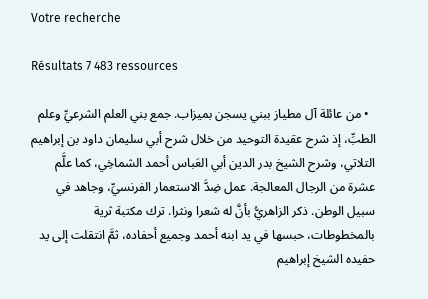Votre recherche

Résultats 7 483 ressources

  • من عائلة آل مطياز ببني يسجن بميزاب. جمع بني العلم الشرعيِّ وعلم الطبِّ، إذ شرح عقيدة التوحيد من خلال شرح أبي سليمان داود بن إبراهيم التلاتي، وشرح الشيخ بدر الدين أبي العَباس أحمد الشماخِي، كما علَّم عشرة من الرجال المعالجة. عمل ضِدَّ الاستعمار الفرنسيِّ، وجاهد في سبيل الوطن. ذكر الزاهريُّ بأنَّ له شعرا ونثرا. ترك مكتبة ثرية بالمخطوطات، حبسها في يد ابنه أحمد وجميع أحفاده، ثمَّ انتقلت إلى يد حفيده الشيخ إبراهيم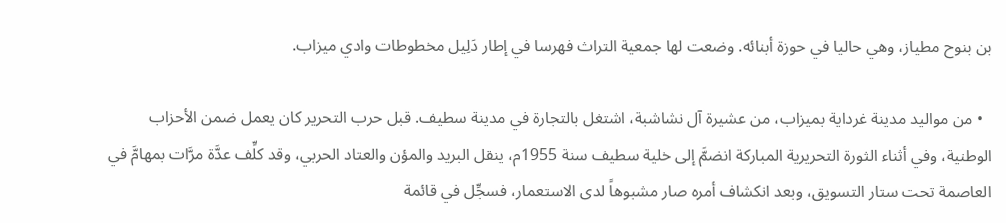بن بنوح مطياز، وهي حاليا في حوزة أبنائه. وضعت لها جمعية التراث فهرسا في إطار دَلِيل مخطوطات وادي ميزاب.

  • من مواليد مدينة غرداية بميزاب، من عشيرة آل نشاشبة، اشتغل بالتجارة في مدينة سطيف. قبل حرب التحرير كان يعمل ضمن الأحزاب الوطنية، وفي أثناء الثورة التحريرية المباركة انضمَّ إلى خلية سطيف سنة 1955م، ينقل البريد والمؤن والعتاد الحربي، وقد كلِّف عدَّة مرَّات بمهامَّ في العاصمة تحت ستار التسويق، وبعد انكشاف أمره صار مشبوهاً لدى الاستعمار، فسجِّل في قائمة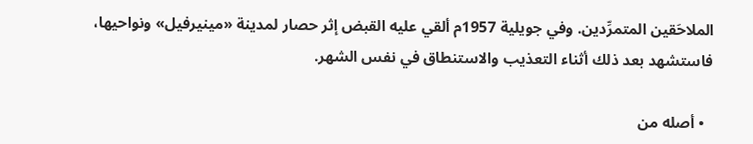الملاحَقين المتمرِّدين. وفي جويلية 1957م ألقي عليه القبض إثر حصار لمدينة «مينيرفيل» ونواحيها، فاستشهد بعد ذلك أثناء التعذيب والاستنطاق في نفس الشهر.

  • أصله من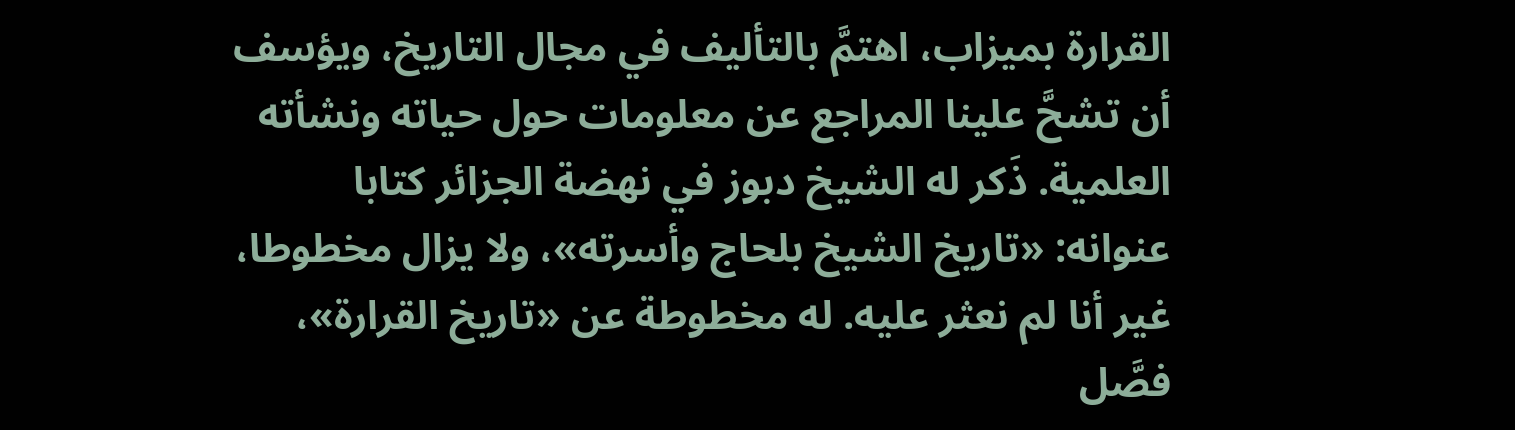القرارة بميزاب، اهتمَّ بالتأليف في مجال التاريخ، ويؤسف أن تشحَّ علينا المراجع عن معلومات حول حياته ونشأته العلمية. ذَكر له الشيخ دبوز في نهضة الجزائر كتابا عنوانه: «تاريخ الشيخ بلحاج وأسرته»، ولا يزال مخطوطا، غير أنا لم نعثر عليه. له مخطوطة عن «تاريخ القرارة»، فصَّل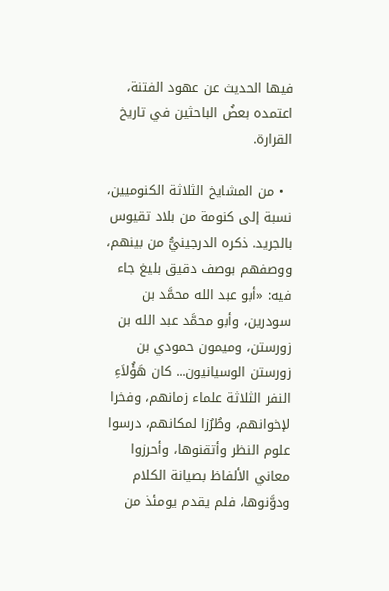فيها الحديث عن عهود الفتنة، اعتمده بعضُ الباحثين في تاريخ القرارة.

  • من المشايخ الثلاثة الكنوميين، نسبة إلى كنومة من بلاد تقيوس بالجريد. ذكره الدرجينيُّ من بينهم، ووصفهم بوصف دقيق بليغ جاء فيه: «أبو عبد الله محمَّد بن سودرين، وأبو محمَّد عبد الله بن زورستن، وميمون حمودي بن زورستن الوسيانيون... كان هَؤُلاَءِ النفر الثلاثة علماء زمانهم، وفخرا لإخوانهم، وطُرُزا لمكانهم، درسوا علوم النظر وأتقنوها، وأحرزوا معاني الألفاظ بصيانة الكلام ودوَّنوها، فلم يقدم يومئذ من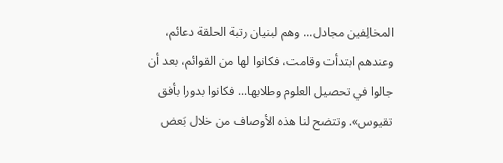المخالِفين مجادل... وهم لبنيان رتبة الحلقة دعائم، وعندهم ابتدأت وقامت، فكانوا لها من القوائم، بعد أن جالوا في تحصيل العلوم وطلابها... فكانوا بدورا بأفق تقيوس». وتتضح لنا هذه الأوصاف من خلال بَعض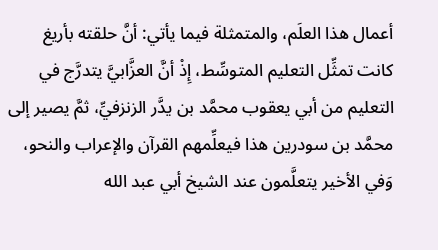أعمال هذا العلَم، والمتمثلة فيما يأتي: أنَّ حلقته بأريغ كانت تمثِّل التعليم المتوسِّط، إِذْ أنَّ العزَّابيَّ يتدرَّج في التعليم من أبي يعقوب محمَّد بن يدَّر الزنزفيِّ، ثمَّ يصير إلى محمَّد بن سودرين هذا فيعلِّمهم القرآن والإعراب والنحو، وَفي الأخير يتعلَّمون عند الشيخ أبي عبد الله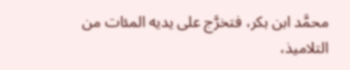محمَّد ابن بكر، فتخرَّج على يديه المئات من التلاميذ،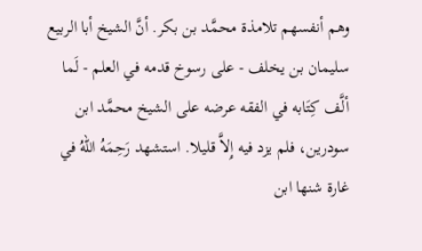وهم أنفسهم تلامذة محمَّد بن بكر. أنَّ الشيخ أبا الربيع سليمان بن يخلف - على رسوخ قدمه في العلم - لَما ألَّف كِتَابه في الفقه عرضه على الشيخ محمَّد ابن سودرين، فلم يزد فيه إِلاَّ قليلا. استشهد رَحِمَهُ اللهُ في غارة شنها ابن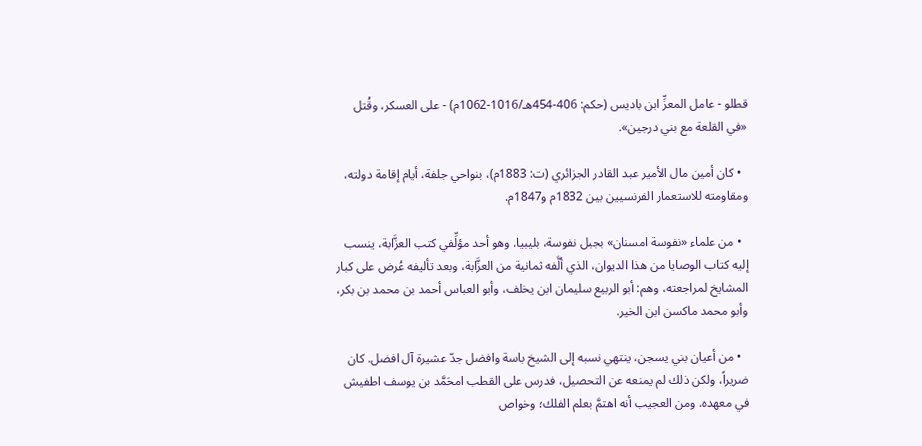قطلو - عامل المعزِّ ابن باديس (حكم: 406-454هـ/1016-1062م) - على العسكر، وقُتل «في القلعة مع بني درجين».

  • كان أمين مال الأمير عبد القادر الجزائري (ت: 1883م)، بنواحي جلفة، أيام إقامة دولته، ومقاومته للاستعمار الفرنسيين بين 1832م و1847م.

  • من علماء «نفوسة امسنان» بجبل نفوسة، بليبيا. وهو أحد مؤلِّفي كتب العزَّابة، ينسب إليه كتاب الوصايا من هذا الديوان، الذي ألَّفه ثمانية من العزَّابة، وبعد تأليفه عُرض على كبار المشايخ لمراجعته، وهم: أبو الربيع سليمان ابن يخلف، وأبو العباس أحمد بن محمد بن بكر، وأبو محمد ماكسن ابن الخير.

  • من أعيان بني يسجن، ينتهي نسبه إلى الشيخ باسة وافضل جدّ عشيرة آل افضل. كان ضريراً، ولكن ذلك لم يمنعه عن التحصيل، فدرس على القطب امحَمَّد بن يوسف اطفيش في معهده. ومن العجيب أنه اهتمَّ بعلم الفلك؛ وخواص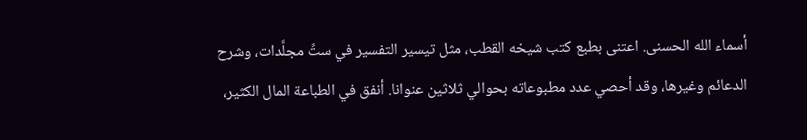أسماء الله الحسنى. اعتنى بطبع كتب شيخه القطب، مثل تيسير التفسير في ستِّ مجلَّدات، وشرح الدعائم وغيرها، وقد أحصي عدد مطبوعاته بحوالي ثلاثين عنوانا. أنفق في الطباعة المال الكثير،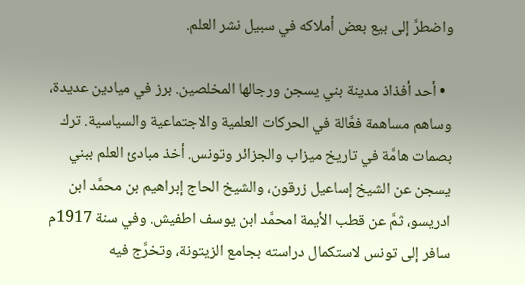واضطرَّ إلى بيع بعض أملاكه في سبيل نشر العلم.

  • أحد أفذاذ مدينة بني يسجن ورجالها المخلصين. برز في ميادين عديدة، وساهم مساهمة فعَّالة في الحركات العلمية والاجتماعية والسياسية. ترك بصمات هامَّة في تاريخ ميزاب والجزائر وتونس. أخذ مبادئ العلم ببني يسجن عن الشيخ إساعيل زرقون، والشيخ الحاج إبراهيم بن محمَّد ابن ادريسو، ثمَّ عن قطب الأيمة امحمَّد ابن يوسف اطفيش. وفي سنة 1917م سافر إلى تونس لاستكمال دراسته بجامع الزيتونة، وتخرَّج فيه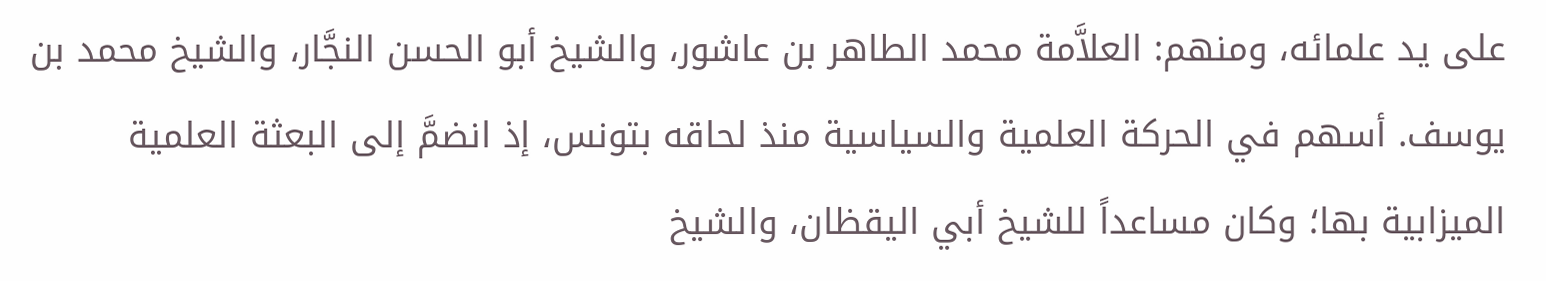على يد علمائه، ومنهم: العلاَّمة محمد الطاهر بن عاشور، والشيخ أبو الحسن النجَّار، والشيخ محمد بن يوسف. أسهم في الحركة العلمية والسياسية منذ لحاقه بتونس، إذ انضمَّ إلى البعثة العلمية الميزابية بها؛ وكان مساعداً للشيخ أبي اليقظان، والشيخ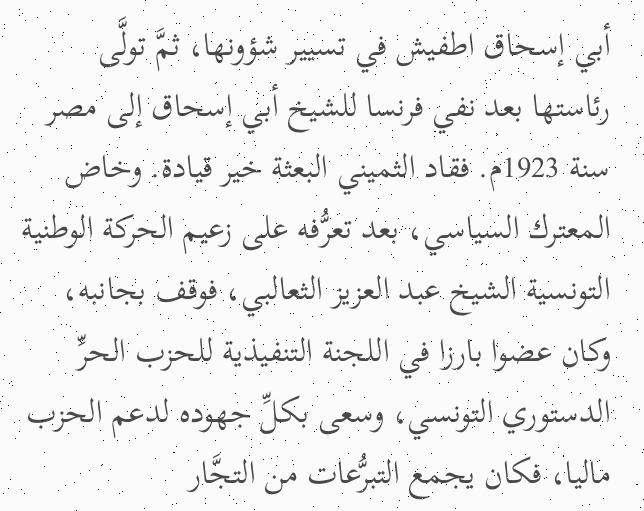أبي إسحاق اطفيش في تسيير شؤونها، ثمَّ تولَّى رئاستها بعد نفي فرنسا للشيخ أبي إسحاق إلى مصر سنة 1923م. فقاد الثميني البعثة خير قيادة. وخاض المعترك السياسي، بعد تعرُّفه على زعيم الحركة الوطنية التونسية الشيخ عبد العزيز الثعالبي، فوقف بجانبه، وكان عضوا بارزا في اللجنة التنفيذية للحزب الحرِّ الدستوري التونسي، وسعى بكلِّ جهوده لدعم الحزب ماليا، فكان يجمع التبرُّعات من التجَّار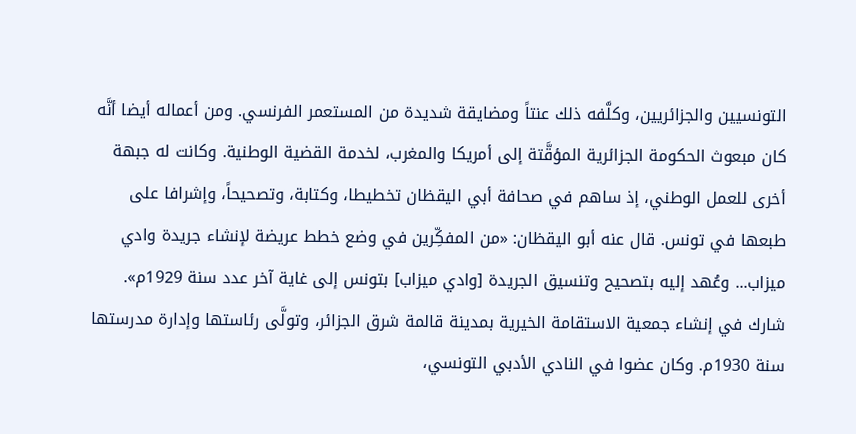التونسيين والجزائريين، وكلَّفه ذلك عنتاً ومضايقة شديدة من المستعمر الفرنسي. ومن أعماله أيضا أنَّه كان مبعوث الحكومة الجزائرية المؤقَّتة إلى أمريكا والمغرب، لخدمة القضية الوطنية. وكانت له جبهة أخرى للعمل الوطني، إذ ساهم في صحافة أبي اليقظان تخطيطا، وكتابة، وتصحيحاً، وإشرافا على طبعها في تونس. قال عنه أبو اليقظان: «من المفكِّرين في وضع خطط عريضة لإنشاء جريدة وادي ميزاب... وعُهد إليه بتصحيح وتنسيق الجريدة [وادي ميزاب] بتونس إلى غاية آخر عدد سنة 1929م». شارك في إنشاء جمعية الاستقامة الخيرية بمدينة قالمة شرق الجزائر، وتولَّى رئاستها وإدارة مدرستها سنة 1930م. وكان عضوا في النادي الأدبي التونسي،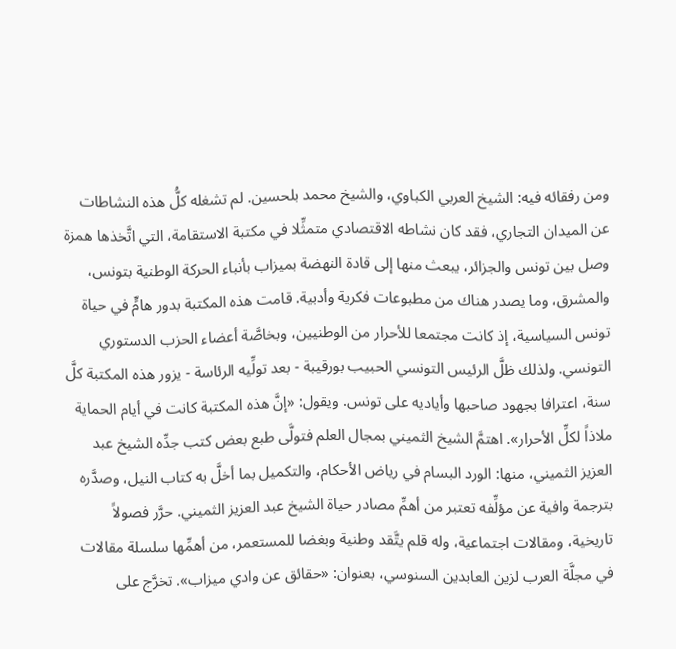ومن رفقائه فيه: الشيخ العربي الكباوي، والشيخ محمد بلحسين. لم تشغله كلُّ هذه النشاطات عن الميدان التجاري، فقد كان نشاطه الاقتصادي متمثِّلا في مكتبة الاستقامة، التي اتَّخذها همزة وصل بين تونس والجزائر، يبعث منها إلى قادة النهضة بميزاب بأنباء الحركة الوطنية بتونس، والمشرق، وما يصدر هناك من مطبوعات فكرية وأدبية. قامت هذه المكتبة بدور هامٍّ في حياة تونس السياسية، إذ كانت مجتمعا للأحرار من الوطنيين، وبخاصَّة أعضاء الحزب الدستوري التونسي. ولذلك ظلَّ الرئيس التونسي الحبيب بورقيبة - بعد تولِّيه الرئاسة - يزور هذه المكتبة كلَّ سنة، اعترافا بجهود صاحبها وأياديه على تونس. ويقول: «إنَّ هذه المكتبة كانت في أيام الحماية ملاذاً لكلِّ الأحرار». اهتمَّ الشيخ الثميني بمجال العلم فتولَّى طبع بعض كتب جدِّه الشيخ عبد العزيز الثميني، منها: الورد البسام في رياض الأحكام، والتكميل بما أخلَّ به كتاب النيل، وصدَّره بترجمة وافية عن مؤلِّفه تعتبر من أهمِّ مصادر حياة الشيخ عبد العزيز الثميني. حرَّر فصولاً تاريخية، ومقالات اجتماعية، وله قلم يتَّقد وطنية وبغضا للمستعمر، من أهمِّها سلسلة مقالات في مجلَّة العرب لزين العابدين السنوسي، بعنوان: «حقائق عن وادي ميزاب». تخرَّج على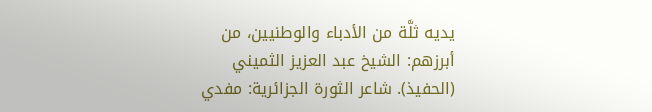يديه ثلَّة من الأدباء والوطنيين، من أبرزهم: الشيخ عبد العزيز الثميني (الحفيذ). شاعر الثورة الجزائرية: مفدي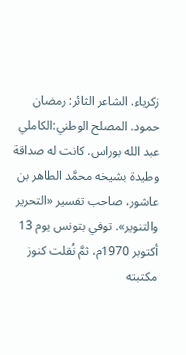زكرياء. الشاعر الثائر: رمضان حمود. المصلح الوطني:الكاملي عبد الله بوراس. كانت له صداقة وطيدة بشيخه محمَّد الطاهر بن عاشور، صاحب تفسير «التحرير والتنوير». توفي بتونس يوم 13 أكتوبر 1970م، ثمَّ نُقلت كنوز مكتبته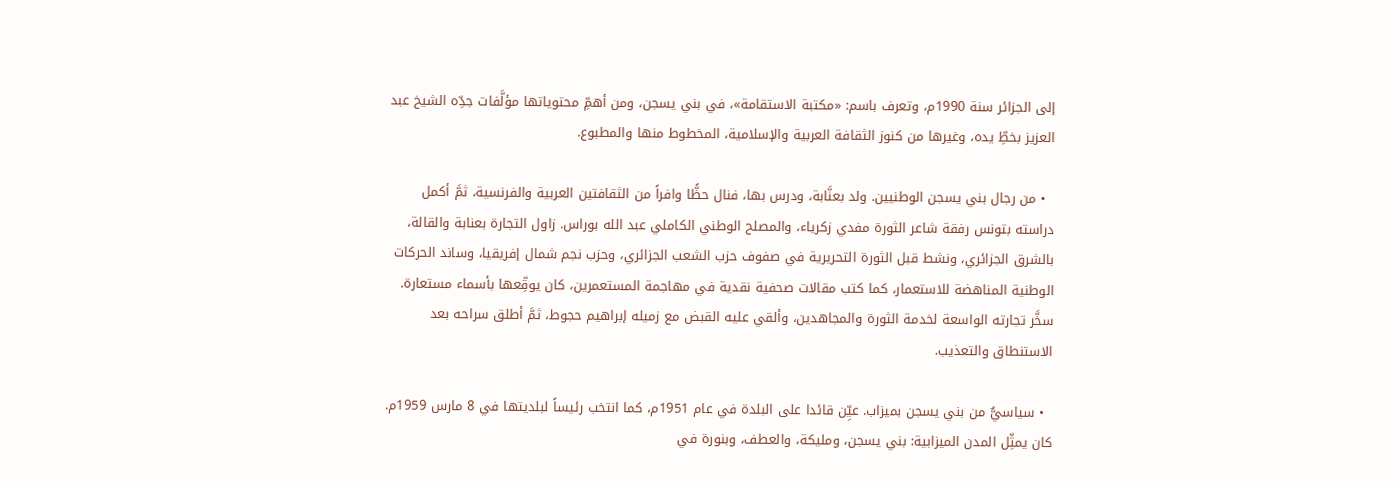إلى الجزائر سنة 1990م، وتعرف باسم: «مكتبة الاستقامة»، في بني يسجن، ومن أهمِّ محتوياتها مؤلَّفات جدِّه الشيخ عبد العزيز بخطِّ يده، وغيرها من كنوز الثقافة العربية والإسلامية، المخطوط منها والمطبوع.

  • من رجال بني يسجن الوطنيين. ولد بعنَّابة، ودرس بها، فنال حظًّا وافراً من الثقافتين العربية والفرنسية، ثمَّ أكمل دراسته بتونس رفقة شاعر الثورة مفدي زكرياء، والمصلح الوطني الكاملي عبد الله بوراس. زاول التجارة بعنابة والقالة، بالشرق الجزائري، ونشط قبل الثورة التحريرية في صفوف حزب الشعب الجزائري، وحزب نجم شمال إفريقيا، وساند الحركات الوطنية المناهضة للاستعمار، كما كتب مقالات صحفية نقدية في مهاجمة المستعمرين، كان يوقِّعها بأسماء مستعارة. سخَّر تجارته الواسعة لخدمة الثورة والمجاهدين، وألقي عليه القبض مع زميله إبراهيم حجوط، ثمَّ أطلق سراحه بعد الاستنطاق والتعذيب.

  • سياسيٌّ من بني يسجن بميزاب. عيِّن قائدا على البلدة في عام 1951م، كما انتخب رئيساً لبلديتها في 8 مارس 1959م. كان يمثِّل المدن الميزابية: بني يسجن، ومليكة، والعطف، وبنورة في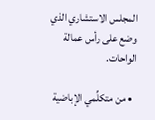المجلس الاستشاري الذي وضع على رأس عمالة الواحات.

  • من متكلِّمي الإباضية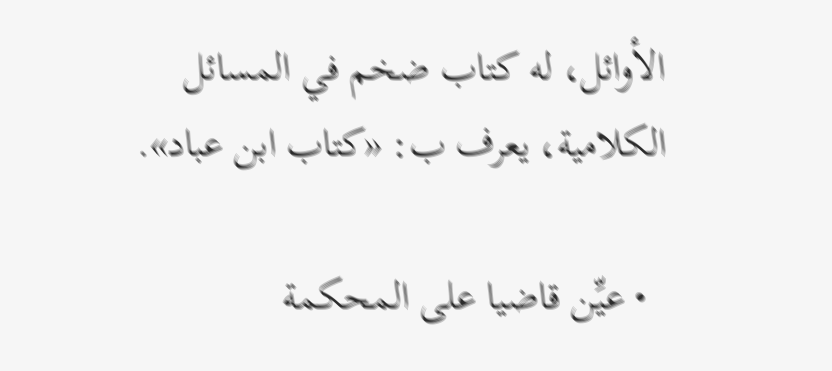الأوائل، له كتاب ضخم في المسائل الكلامية، يعرف ب: «كتاب ابن عباد».

  • عيِّن قاضيا على المحكمة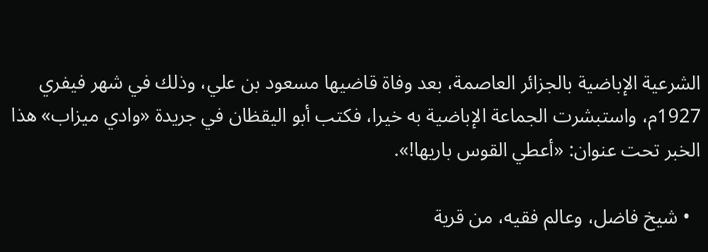الشرعية الإباضية بالجزائر العاصمة، بعد وفاة قاضيها مسعود بن علي، وذلك في شهر فيفري 1927م، واستبشرت الجماعة الإباضية به خيرا، فكتب أبو اليقظان في جريدة «وادي ميزاب» هذا الخبر تحت عنوان: «أعطي القوس باريها!».

  • شيخ فاضل، وعالم فقيه، من قرية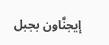إيجنَّاون بجبل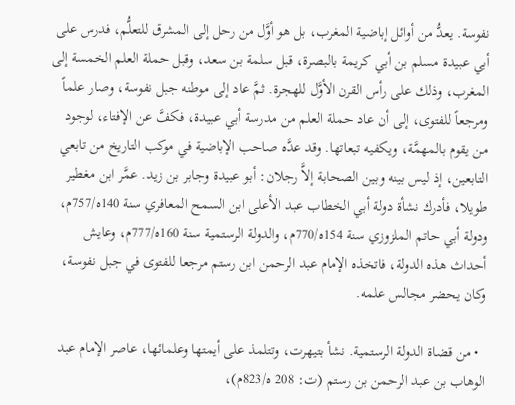نفوسة. يعدُّ من أوائل إباضية المغرب، بل هو أوَّل من رحل إلى المشرق للتعلُّم، فدرس على أبي عبيدة مسلم بن أبي كريمة بالبصرة، قبل سلمة بن سعد، وقبل حملة العلم الخمسة إلى المغرب، وذلك على رأس القرن الأوَّل للهجرة. ثمَّ عاد إلى موطنه جبل نفوسة، وصار علماً ومرجعاً للفتوى، إلى أن عاد حملة العلم من مدرسة أبي عبيدة، فكفَّ عن الإفتاء، لوجود من يقوم بالمهمَّة، ويكفيه تبعاتها. وقد عدَّه صاحب الإباضية في موكب التاريخ من تابعي التابعين، إذ ليس بينه وبين الصحابة إلاَّ رجلان: أبو عبيدة وجابر بن زيد. عمَّر ابن مغطير طويلا، فأدرك نشأة دولة أبي الخطاب عبد الأعلى ابن السمح المعافري سنة 140ه/757م، ودولة أبي حاتم الملزوزي سنة 154ه/770م، والدولة الرستمية سنة 160ه/777م، وعايش أحداث هذه الدولة، فاتخذه الإمام عبد الرحمن ابن رستم مرجعا للفتوى في جبل نفوسة، وكان يحضر مجالس علمه.

  • من قضاة الدولة الرستمية. نشأ بتيهرت، وتتلمذ على أيمتها وعلمائها، عاصر الإمام عبد الوهاب بن عبد الرحمن بن رستم (ت: 208 ه/823م)،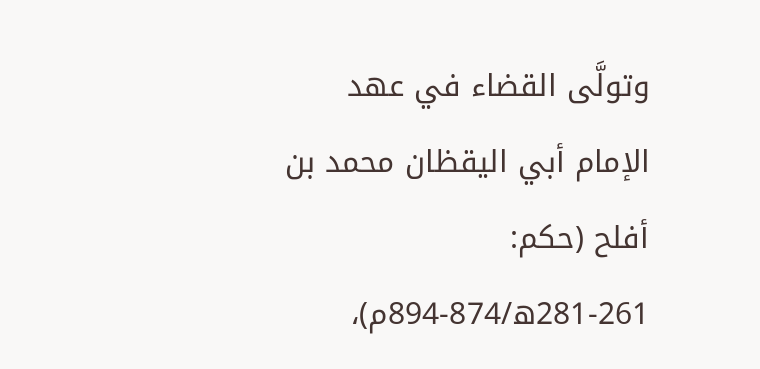وتولَّى القضاء في عهد الإمام أبي اليقظان محمد بن أفلح (حكم: 261-281ه/874-894م)،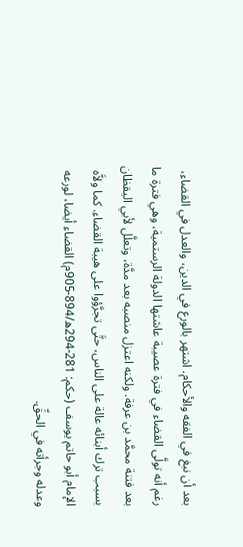بعد أن نبغ في الفقه والأحكام. اشتهر بالورع في الدين، والعدل في القضاء، رغم أنه تولَّى القضاء في فترة عصيبة عاشتها الدولة الرستمية، وهي فترة ما بعد فتنة محمَّد بن عرفة. ولكنه اعتزل منصبه بعد مدَّة، وتعلَّل لأبي اليقظان بسبب ترك أبنائه عالة على الناس، حتَّى تجرَّؤوا على هيبة القضاء. كما ولاَّه الإمام أبو حاتم يوسف (حكم: 281-294ه/894-905م) القضاء أيضا، لورعه وعدله وجرأته في الحقِّ.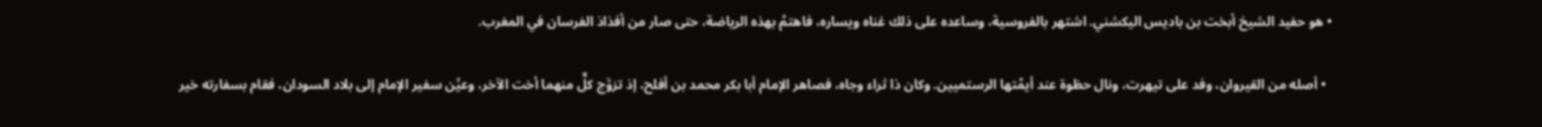• هو حفيد الشيخ أبخت بن باديس اليكشني. اشتهر بالفروسية، وساعده على ذلك غناه ويساره، فاهتمَّ بهذه الرياضة، حتى صار من أفذاذ الفرسان في المغرب.

  • أصله من القيروان، وفد على تيهرت، ونال حظوة عند أيمَّتها الرستميين. وكان ذا ثراء وجاه، فصاهر الإمام أبا بكر محمد بن أفلح، إذ تزوَّج كلٌّ منهما أخت الآخر، وعيِّن سفير الإمام إلى بلاد السودان، فقام بسفارته خير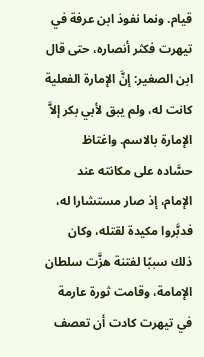قيام. ونما نفوذ ابن عرفة في تيهرت فكثر أنصاره، حتى قال ابن الصغير: إنَّ الإمارة الفعلية كانت له، ولم يبق لأبي بكر إلاَّ الإمارة بالاسم. واغتاظ حسَّاده على مكانته عند الإمام، إذ صار مستشارا له، فدبَّروا مكيدة لقتله، وكان ذلك سببًا لفتنة هزَّت سلطان الإمامة، وقامت ثورة عارمة في تيهرت كادت أن تعصف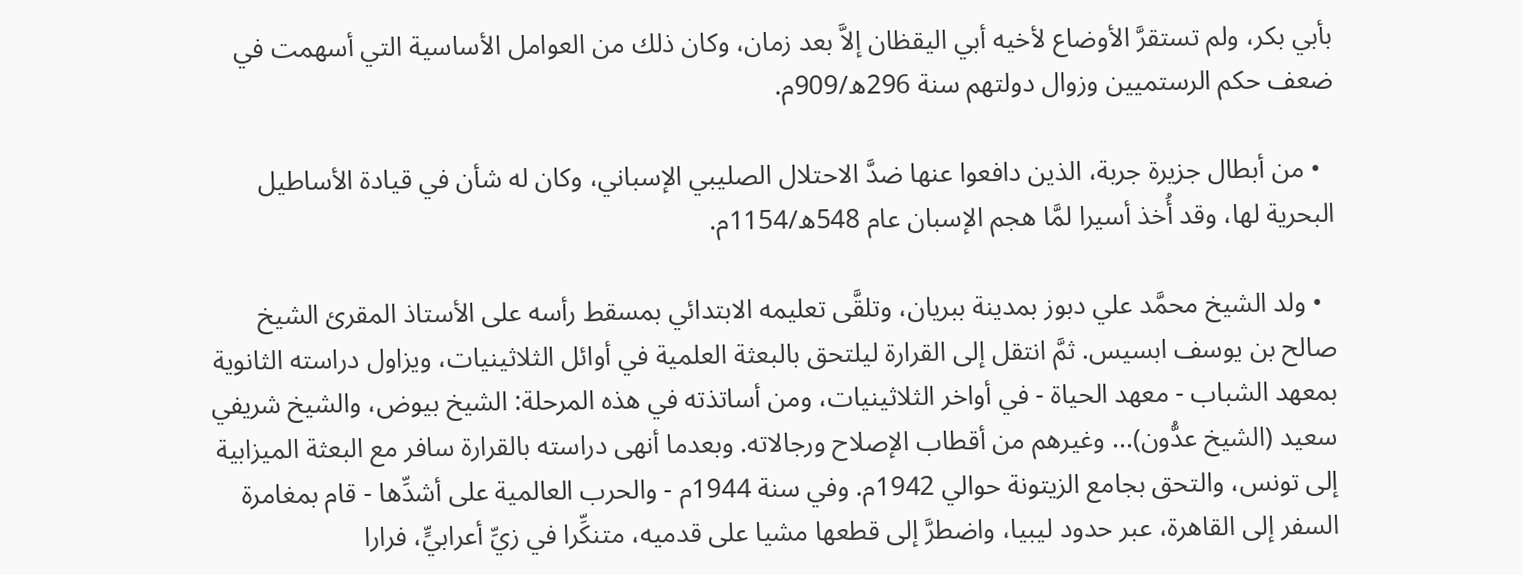بأبي بكر، ولم تستقرَّ الأوضاع لأخيه أبي اليقظان إلاَّ بعد زمان، وكان ذلك من العوامل الأساسية التي أسهمت في ضعف حكم الرستميين وزوال دولتهم سنة 296ه/909م.

  • من أبطال جزيرة جربة، الذين دافعوا عنها ضدَّ الاحتلال الصليبي الإسباني، وكان له شأن في قيادة الأساطيل البحرية لها، وقد أُخذ أسيرا لمَّا هجم الإسبان عام 548ه/1154م.

  • ولد الشيخ محمَّد علي دبوز بمدينة ببريان، وتلقَّى تعليمه الابتدائي بمسقط رأسه على الأستاذ المقرئ الشيخ صالح بن يوسف ابسيس. ثمَّ انتقل إلى القرارة ليلتحق بالبعثة العلمية في أوائل الثلاثينيات، ويزاول دراسته الثانوية بمعهد الشباب - معهد الحياة - في أواخر الثلاثينيات، ومن أساتذته في هذه المرحلة: الشيخ بيوض، والشيخ شريفي سعيد (الشيخ عدُّون)... وغيرهم من أقطاب الإصلاح ورجالاته. وبعدما أنهى دراسته بالقرارة سافر مع البعثة الميزابية إلى تونس، والتحق بجامع الزيتونة حوالي 1942م. وفي سنة 1944م - والحرب العالمية على أشدِّها - قام بمغامرة السفر إلى القاهرة، عبر حدود ليبيا، واضطرَّ إلى قطعها مشيا على قدميه، متنكِّرا في زيِّ أعرابيٍّ، فرارا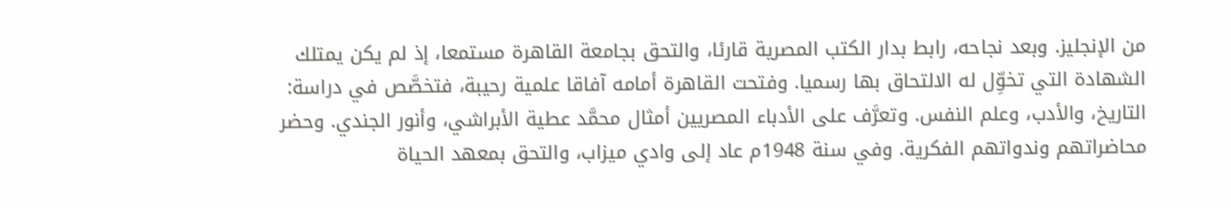من الإنجليز. وبعد نجاحه، رابط بدار الكتب المصرية قارئا، والتحق بجامعة القاهرة مستمعا، إذ لم يكن يمتلك الشهادة التي تخوِّل له الالتحاق بها رسميا. وفتحت القاهرة أمامه آفاقا علمية رحيبة، فتخصَّص في دراسة: التاريخ، والأدب، وعلم النفس. وتعرَّف على الأدباء المصريين أمثال محمَّد عطية الأبراشي، وأنور الجندي. وحضر محاضراتهم وندواتهم الفكرية. وفي سنة 1948م عاد إلى وادي ميزاب، والتحق بمعهد الحياة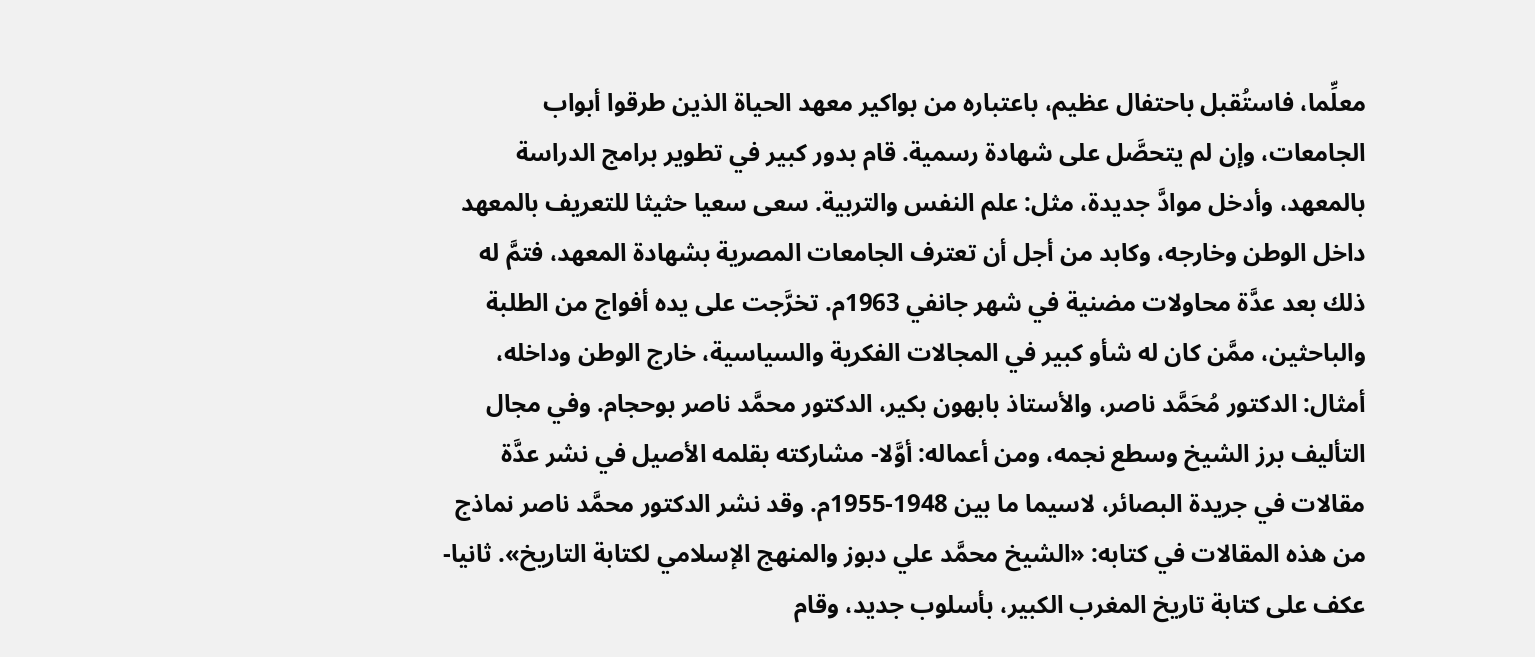معلِّما، فاستُقبل باحتفال عظيم، باعتباره من بواكير معهد الحياة الذين طرقوا أبواب الجامعات، وإن لم يتحصَّل على شهادة رسمية. قام بدور كبير في تطوير برامج الدراسة بالمعهد، وأدخل موادَّ جديدة، مثل: علم النفس والتربية. سعى سعيا حثيثا للتعريف بالمعهد داخل الوطن وخارجه، وكابد من أجل أن تعترف الجامعات المصرية بشهادة المعهد، فتمَّ له ذلك بعد عدَّة محاولات مضنية في شهر جانفي 1963م. تخرَّجت على يده أفواج من الطلبة والباحثين، ممَّن كان له شأو كبير في المجالات الفكرية والسياسية، خارج الوطن وداخله، أمثال: الدكتور مُحَمَّد ناصر، والأستاذ بابهون بكير، الدكتور محمَّد ناصر بوحجام. وفي مجال التأليف برز الشيخ وسطع نجمه، ومن أعماله: أوَّلا- مشاركته بقلمه الأصيل في نشر عدَّة مقالات في جريدة البصائر، لاسيما ما بين 1948-1955م. وقد نشر الدكتور محمَّد ناصر نماذج من هذه المقالات في كتابه: «الشيخ محمَّد علي دبوز والمنهج الإسلامي لكتابة التاريخ». ثانيا- عكف على كتابة تاريخ المغرب الكبير، بأسلوب جديد، وقام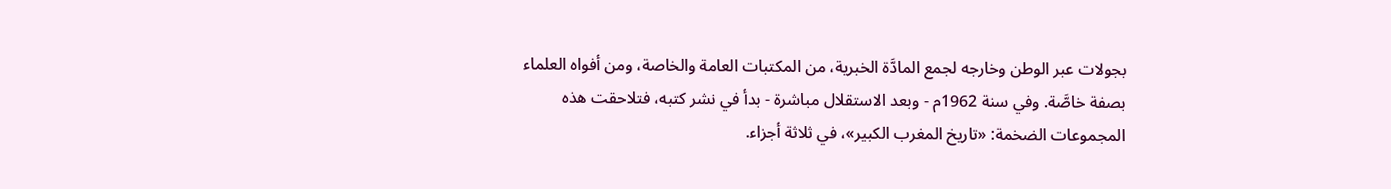بجولات عبر الوطن وخارجه لجمع المادَّة الخبرية، من المكتبات العامة والخاصة، ومن أفواه العلماء بصفة خاصَّة. وفي سنة 1962م - وبعد الاستقلال مباشرة - بدأ في نشر كتبه، فتلاحقت هذه المجموعات الضخمة: «تاريخ المغرب الكبير»، في ثلاثة أجزاء.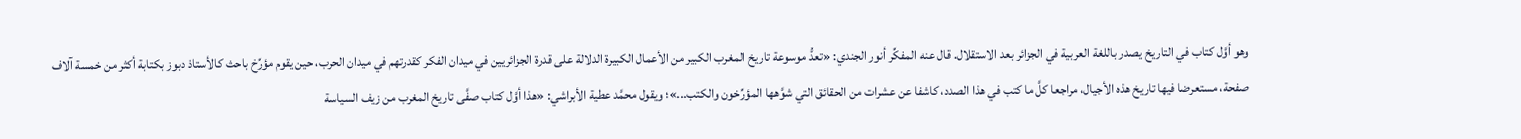وهو أوَّل كتاب في التاريخ يصدر باللغة العربية في الجزائر بعد الاستقلال. قال عنه المفكِّر أنور الجندي: «تعدُّ موسوعة تاريخ المغرب الكبير من الأعمال الكبيرة الدلالة على قدرة الجزائريين في ميدان الفكر كقدرتهم في ميدان الحرب، حين يقوم مؤرِّخ باحث كالأستاذ دبوز بكتابة أكثر من خمسة آلاف صفحة، مستعرضا فيها تاريخ هذه الأجيال، مراجعا كلَّ ما كتب في هذا الصدد، كاشفا عن عشرات من الحقائق التي شوَّهها المؤرِّخون والكتب...»؛ ويقول محمَّد عطية الأبراشي: «هذا أوَّل كتاب صفَّى تاريخ المغرب من زيف السياسة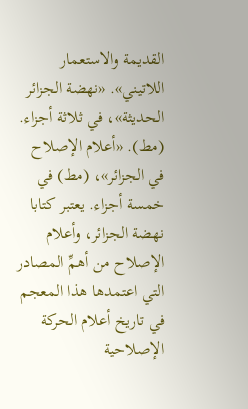القديمة والاستعمار اللاتيني». «نهضة الجزائر الحديثة»، في ثلاثة أجزاء. (مط). «أعلام الإصلاح في الجزائر»، (مط) في خمسة أجزاء. يعتبر كتابا نهضة الجزائر، وأعلام الإصلاح من أهمِّ المصادر التي اعتمدها هذا المعجم في تاريخ أعلام الحركة الإصلاحية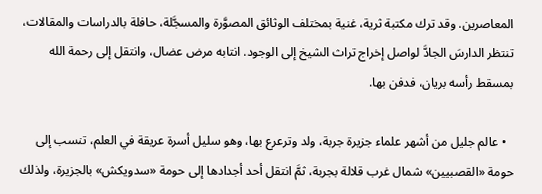المعاصرين. وقد ترك مكتبة ثرية، غنية بمختلف الوثائق المصوَّرة والمسجَّلة، حافلة بالدراسات والمقالات، تنتظر الدارسَ الجادَّ لواصل إخراج تراث الشيخ إلى الوجود. انتابه مرض عضال، وانتقل إلى رحمة الله بمسقط رأسه بريان، فدفن بها.

  • عالم جليل من أشهر علماء جزيرة جربة، ولد وترعرع بها، وهو سليل أسرة عريقة في العلم، تنسب إلى حومة «القصبيين» شمال غرب قلالة بجربة، ثمَّ انتقل أحد أجدادها إلى حومة «سدويكش» بالجزيرة، ولذلك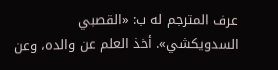عرف المترجم له ب: «القصبي السدويكشي». أخذ العلم عن والده، وعن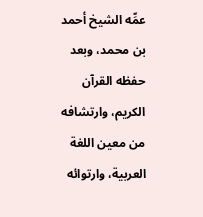عمِّه الشيخ أحمد بن محمد، وبعد حفظه القرآن الكريم، وارتشافه من معين اللغة العربية، وارتوائه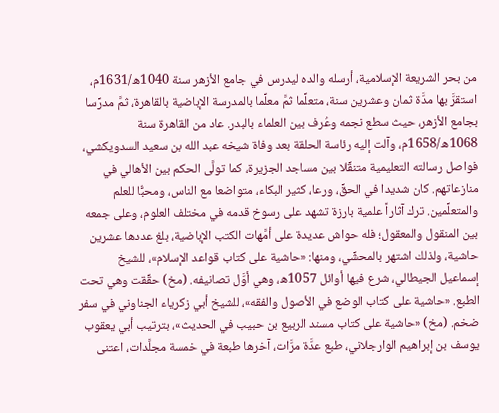من بحر الشريعة الإسلامية، أرسله والده ليدرس في جامع الأزهر سنة 1040ه/1631م، استقرَّ بها مدَّة ثمان وعشرين سنة، متعلِّما ثمَّ معلِّما بالمدرسة الإباضية بالقاهرة، ثمَّ مدرِّسا بجامع الأزهر، حيث سطع نجمه وعُرف بين العلماء بالبدر. عاد من القاهرة سنة 1068ه/1658م، وآلت إليه رئاسة الحلقة بعد وفاة شيخه عبد الله بن سعيد السدويكشي، فواصل رسالته التعليمية متنقِّلا بين مساجد الجزيرة، كما تولَّى الحكم بين الأهالي في منازعاتهم. كان شديدا في الحقِّ، ورعا، كثير البكاء، متواضعا مع الناس، ومحبًّا للعلم والمتعلِّمين. ترك آثاراً علمية بارزة تشهد على رسوخ قدمه في مختلف العلوم، وعلى جمعه بين المنقول والمعقول؛ فله حواش عديدة على أمَّهات الكتب الإباضية، بلغ عددها عشرين حاشية، ولذلك اشتهر بالمحشِّي، ومنها: «حاشية على كتاب قواعد الإسلام»، للشيخ إسماعيل الجيطالي، شرع فيها أوائل 1057ه، وهي أوَّل تصانيفه. (مخ) حقِّقت وهي تحت الطبع. «حاشية على كتاب الوضع في الأصول والفقه»، للشيخ أبي زكرياء الجناوني في سفر ضخم. (مخ) «حاشية على كتاب مسند الربيع بن حبيب في الحديث»، بترتيب أبي يعقوب يوسف بن إبراهيم الوارجلاني، طبع عدَّة مرَّات، آخرها طبعة في خمسة مجلَّدات، اعتنى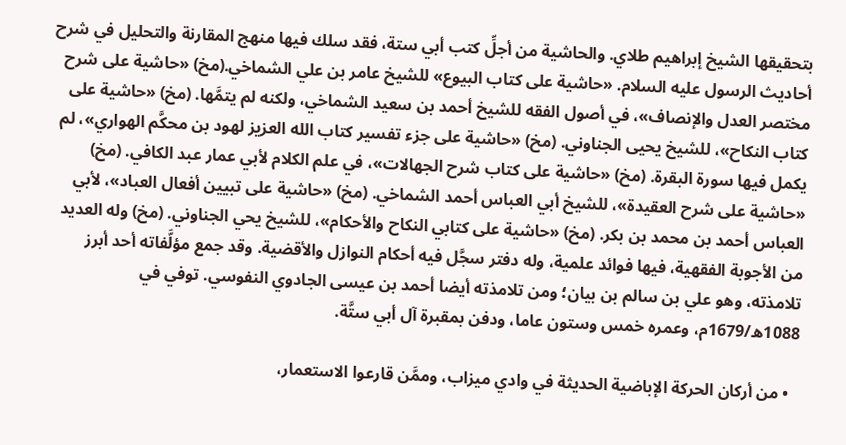بتحقيقها الشيخ إبراهيم طلاي. والحاشية من أجلِّ كتب أبي ستة، فقد سلك فيها منهج المقارنة والتحليل في شرح أحاديث الرسول عليه السلام. «حاشية على كتاب البيوع» للشيخ عامر بن علي الشماخي.(مخ) «حاشية على شرح مختصر العدل والإنصاف»، في أصول الفقه للشيخ أحمد بن سعيد الشماخي، ولكنه لم يتمَّها. (مخ) «حاشية على كتاب النكاح»، للشيخ يحيى الجناوني. (مخ) «حاشية على جزء تفسير كتاب الله العزيز لهود بن محكَّم الهواري»، لم يكمل فيها سورة البقرة. (مخ) «حاشية على كتاب شرح الجهالات»، في علم الكلام لأبي عمار عبد الكافي. (مخ) «حاشية على شرح العقيدة»، للشيخ أبي العباس أحمد الشماخي. (مخ) «حاشية على تبيين أفعال العباد»، لأبي العباس أحمد بن محمد بن بكر. (مخ) «حاشية على كتابي النكاح والأحكام»، للشيخ يحي الجناوني. (مخ) وله العديد من الأجوبة الفقهية، فيها فوائد علمية، وله دفتر سجَّل فيه أحكام النوازل والأقضية. وقد جمع مؤلَّفاته أحد أبرز تلامذته، وهو علي بن سالم بن بيان؛ ومن تلامذته أيضا أحمد بن عيسى الجادوي النفوسي. توفي في 1088ه/1679م، وعمره خمس وستون عاما، ودفن بمقبرة آل أبي ستَّة.

  • من أركان الحركة الإباضية الحديثة في وادي ميزاب، وممَّن قارعوا الاستعمار،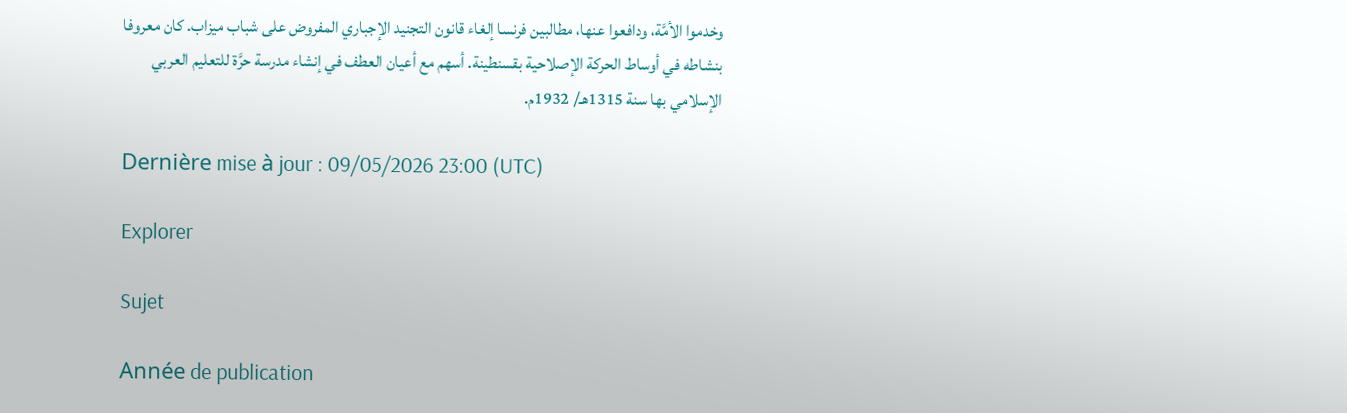وخدموا الأمَّة، ودافعوا عنها، مطالبين فرنسا إلغاء قانون التجنيد الإجباري المفروض على شباب ميزاب. كان معروفا بنشاطه في أوساط الحركة الإصلاحية بقسنطينة. أسهم مع أعيان العطف في إنشاء مدرسة حرَّة للتعليم العربي الإسلامي بها سنة 1315هـ/ 1932م.

Dernière mise à jour : 09/05/2026 23:00 (UTC)

Explorer

Sujet

Année de publication